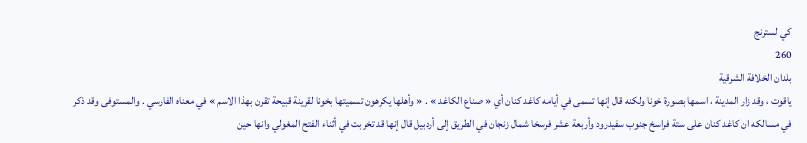كي لسترنج
260
بلدان الخلافة الشرقية
ياقوت ، وقد زار المدينة ، اسمها بصورة خونا ولكنه قال إنها تسمى في أيامه كاغد كنان أي « صناع الكاغد » . « وأهلها يكرهون تسميتها بخونا لقرينة قبيحة تقرن بهذا الاسم » في معناه الفارسي . والمستوفى وقد ذكر في مسالكه ان كاغد كنان على ستة فراسخ جنوب سفيدرود وأربعة عشر فرسخا شمال زنجان في الطريق إلى أردبيل قال إنها قد تخربت في أثناء الفتح المغولي وانها حين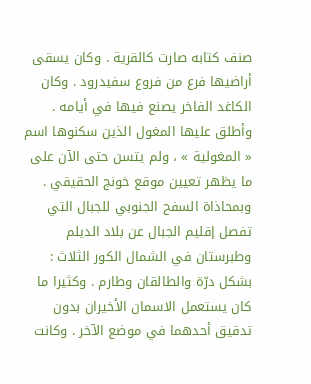صنف كتابه صارت كالقرية . وكان يسقى أراضيها فرع من فروع سفيدرود . وكان الكاغد الفاخر يصنع فيها في أيامه . وأطلق عليها المغول الذين سكنوها اسم « المغولية » ، ولم يتسن حتى الآن على ما يظهر تعيين موقع خونج الحقيقي . وبمحاذاة السفح الجنوبي للجبال التي تفصل إقليم الجبال عن بلاد الديلم وطبرستان في الشمال الكور الثلاث : بشكل درّة والطالقان وطارم . وكثيرا ما كان يستعمل الاسمان الأخيران بدون تدقيق أحدهما في موضع الآخر . وكانت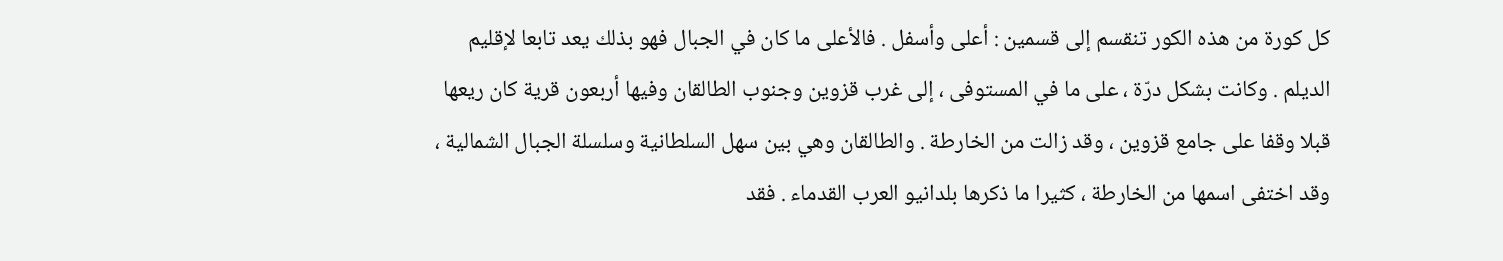كل كورة من هذه الكور تنقسم إلى قسمين : أعلى وأسفل . فالأعلى ما كان في الجبال فهو بذلك يعد تابعا لإقليم الديلم . وكانت بشكل درّة ، على ما في المستوفى ، إلى غرب قزوين وجنوب الطالقان وفيها أربعون قرية كان ريعها قبلا وقفا على جامع قزوين ، وقد زالت من الخارطة . والطالقان وهي بين سهل السلطانية وسلسلة الجبال الشمالية ، وقد اختفى اسمها من الخارطة ، كثيرا ما ذكرها بلدانيو العرب القدماء . فقد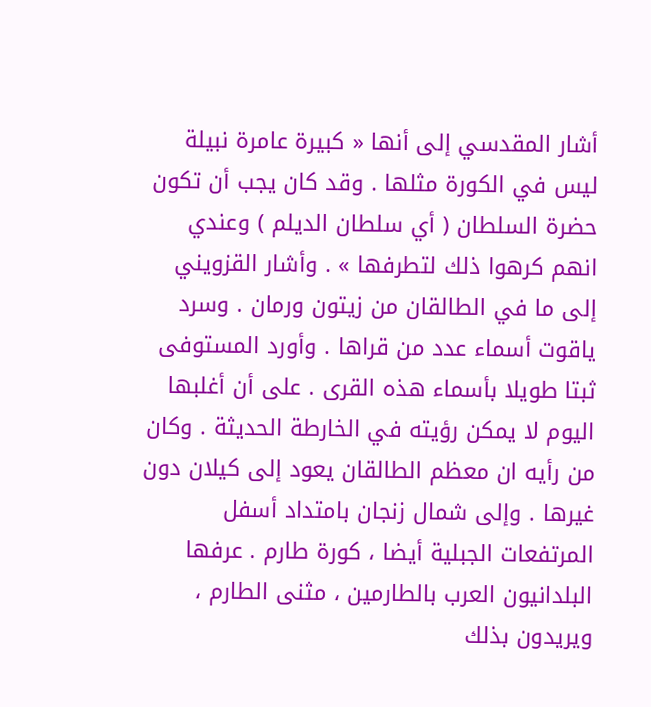أشار المقدسي إلى أنها « كبيرة عامرة نبيلة ليس في الكورة مثلها . وقد كان يجب أن تكون حضرة السلطان ( أي سلطان الديلم ) وعندي انهم كرهوا ذلك لتطرفها » . وأشار القزويني إلى ما في الطالقان من زيتون ورمان . وسرد ياقوت أسماء عدد من قراها . وأورد المستوفى ثبتا طويلا بأسماء هذه القرى . على أن أغلبها اليوم لا يمكن رؤيته في الخارطة الحديثة . وكان من رأيه ان معظم الطالقان يعود إلى كيلان دون غيرها . وإلى شمال زنجان بامتداد أسفل المرتفعات الجبلية أيضا ، كورة طارم . عرفها البلدانيون العرب بالطارمين ، مثنى الطارم ، ويريدون بذلك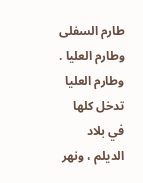طارم السفلى وطارم العليا . وطارم العليا تدخل كلها في بلاد الديلم ، ونهر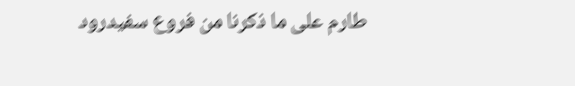طارم على ما ذكرنا من فروع سفيدرود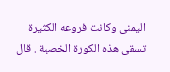اليمنى وكانت فروعه الكثيرة تسقى هذه الكورة الخصبة . قال